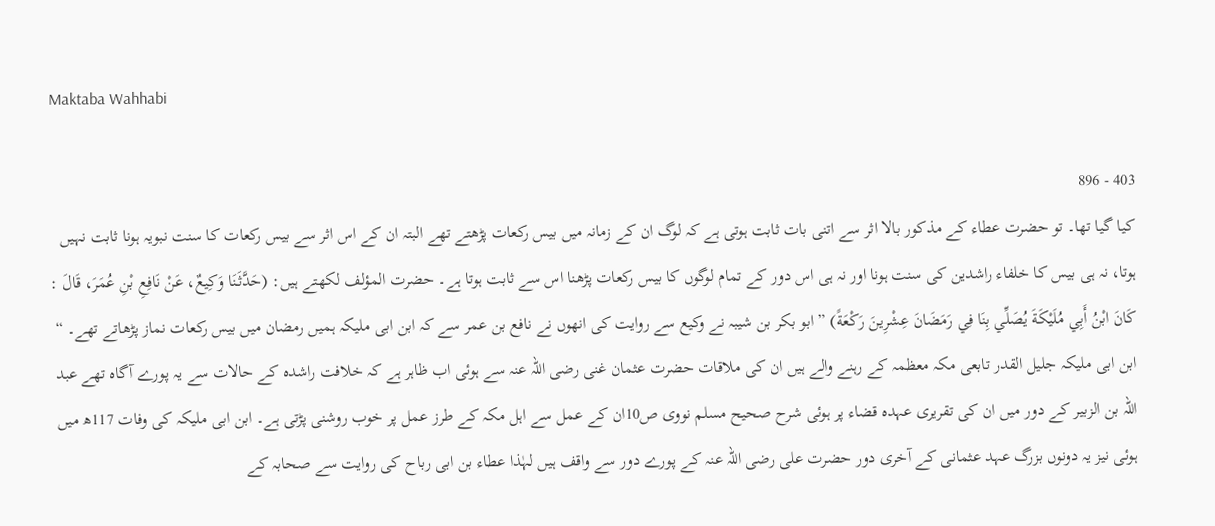Maktaba Wahhabi

403 - 896
کیا گیا تھا۔ تو حضرت عطاء کے مذکور بالا اثر سے اتنی بات ثابت ہوتی ہے کہ لوگ ان کے زمانہ میں بیس رکعات پڑھتے تھے البتہ ان کے اس اثر سے بیس رکعات کا سنت نبویہ ہونا ثابت نہیں ہوتا، نہ ہی بیس کا خلفاء راشدین کی سنت ہونا اور نہ ہی اس دور کے تمام لوگوں کا بیس رکعات پڑھنا اس سے ثابت ہوتا ہے۔ حضرت المؤلف لکھتے ہیں: (حَدَّثَنَا وَكِيعٌ، عَنْ نَافِعِ بْنِ عُمَرَ، قَالَ : كَانَ ابْنُ أَبِي مُلَيْكَةَ يُصَلِّي بِنَا فِي رَمَضَانَ عِشْرِينَ رَكْعَةً) ”ابو بکر بن شیبہ نے وکیع سے روایت کی انھوں نے نافع بن عمر سے کہ ابن ابی ملیکہ ہمیں رمضان میں بیس رکعات نماز پڑھاتے تھے۔ “ ابن ابی ملیکہ جلیل القدر تابعی مکہ معظمہ کے رہنے والے ہیں ان کی ملاقات حضرت عثمان غنی رضی اللہ عنہ سے ہوئی اب ظاہر ہے کہ خلافت راشدہ کے حالات سے یہ پورے آگاہ تھے عبد اللہ بن الزبیر کے دور میں ان کی تقریری عہدہ قضاء پر ہوئی شرح صحیح مسلم نووی ص10ان کے عمل سے اہل مکہ کے طرز عمل پر خوب روشنی پڑتی ہے۔ ابن ابی ملیکہ کی وفات 117ھ میں ہوئی نیز یہ دونوں بزرگ عہد عثمانی کے آخری دور حضرت علی رضی اللہ عنہ کے پورے دور سے واقف ہیں لہٰذا عطاء بن ابی رباح کی روایت سے صحابہ کے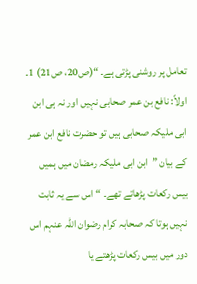تعامل پر روشنی پڑتی ہے۔ “(ص20، ص21) 1۔ اولاً: نافع بن عمر صحابی نہیں اور نہ ہی ابن ابی ملیکہ صحابی ہیں تو حضرت نافع ابن عمر کے بیان ”ابن ابی ملیکہ رمضان میں ہمیں بیس رکعات پڑھاتے تھے۔ “اس سے یہ ثابت نہیں ہوتا کہ صحابہ کرام رضوان اللہ عنہم اس دور میں بیس رکعات پڑھتے یا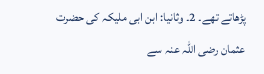پڑھاتے تھے۔ 2۔ وثانیا: ابن ابی ملیکہ کی حضرت عثمان رضی اللہ عنہ سے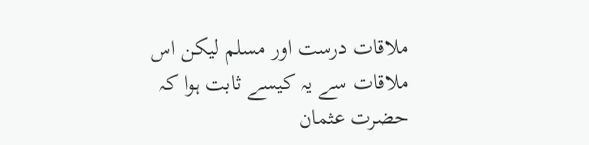ملاقات درست اور مسلم لیکن اس ملاقات سے یہ کیسے ثابت ہوا کہ حضرت عثمان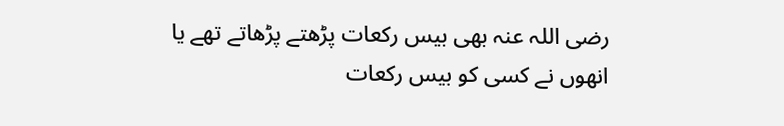رضی اللہ عنہ بھی بیس رکعات پڑھتے پڑھاتے تھے یا انھوں نے کسی کو بیس رکعات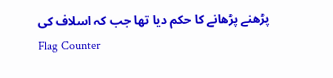پڑھنے پڑھانے کا حکم دیا تھا جب کہ اسلاف کی
Flag Counter